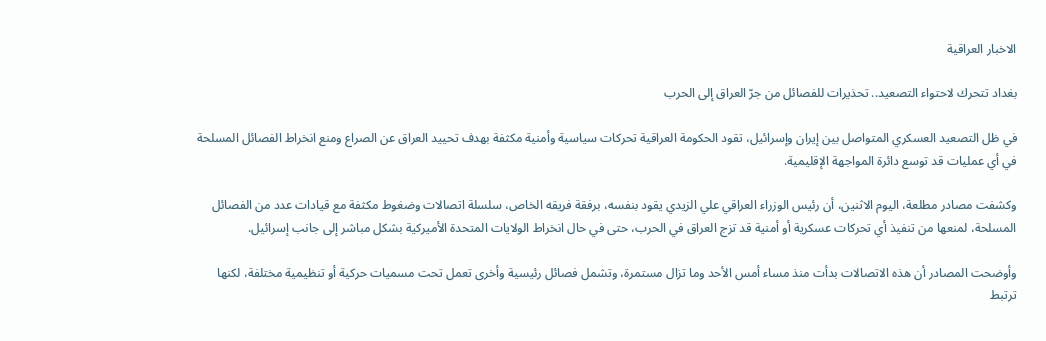الاخبار العراقية

بغداد تتحرك لاحتواء التصعيد.. تحذيرات للفصائل من جرّ العراق إلى الحرب

في ظل التصعيد العسكري المتواصل بين إيران وإسرائيل، تقود الحكومة العراقية تحركات سياسية وأمنية مكثفة بهدف تحييد العراق عن الصراع ومنع انخراط الفصائل المسلحة في أي عمليات قد توسع دائرة المواجهة الإقليمية.

وكشفت مصادر مطلعة، اليوم الاثنين، أن رئيس الوزراء العراقي علي الزيدي يقود بنفسه، برفقة فريقه الخاص، سلسلة اتصالات وضغوط مكثفة مع قيادات عدد من الفصائل المسلحة، لمنعها من تنفيذ أي تحركات عسكرية أو أمنية قد تزج العراق في الحرب، حتى في حال انخراط الولايات المتحدة الأميركية بشكل مباشر إلى جانب إسرائيل.

وأوضحت المصادر أن هذه الاتصالات بدأت منذ مساء أمس الأحد وما تزال مستمرة، وتشمل فصائل رئيسية وأخرى تعمل تحت مسميات حركية أو تنظيمية مختلفة، لكنها ترتبط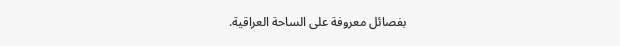بفصائل معروفة على الساحة العراقية.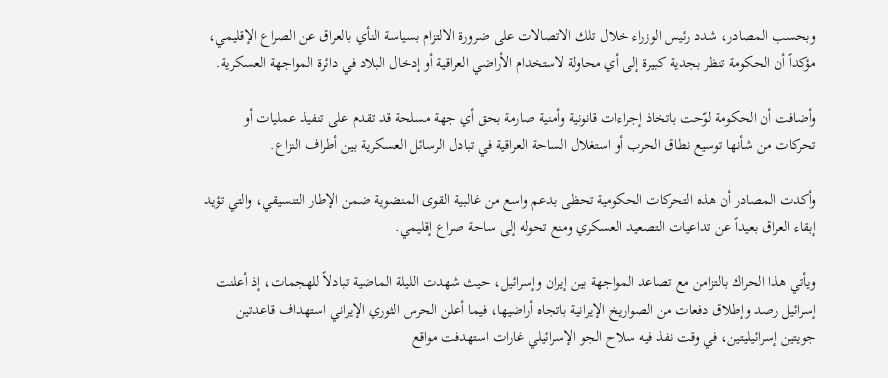وبحسب المصادر، شدد رئيس الوزراء خلال تلك الاتصالات على ضرورة الالتزام بسياسة النأي بالعراق عن الصراع الإقليمي، مؤكداً أن الحكومة تنظر بجدية كبيرة إلى أي محاولة لاستخدام الأراضي العراقية أو إدخال البلاد في دائرة المواجهة العسكرية.

وأضافت أن الحكومة لوّحت باتخاذ إجراءات قانونية وأمنية صارمة بحق أي جهة مسلحة قد تقدم على تنفيذ عمليات أو تحركات من شأنها توسيع نطاق الحرب أو استغلال الساحة العراقية في تبادل الرسائل العسكرية بين أطراف النزاع.

وأكدت المصادر أن هذه التحركات الحكومية تحظى بدعم واسع من غالبية القوى المنضوية ضمن الإطار التنسيقي، والتي تؤيد إبقاء العراق بعيداً عن تداعيات التصعيد العسكري ومنع تحوله إلى ساحة صراع إقليمي.

ويأتي هذا الحراك بالتزامن مع تصاعد المواجهة بين إيران وإسرائيل، حيث شهدت الليلة الماضية تبادلاً للهجمات، إذ أعلنت إسرائيل رصد وإطلاق دفعات من الصواريخ الإيرانية باتجاه أراضيها، فيما أعلن الحرس الثوري الإيراني استهداف قاعدتين جويتين إسرائيليتين، في وقت نفذ فيه سلاح الجو الإسرائيلي غارات استهدفت مواقع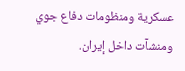عسكرية ومنظومات دفاع جوي ومنشآت داخل إيران.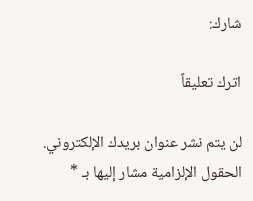شارك:

اترك تعليقاً

لن يتم نشر عنوان بريدك الإلكتروني. الحقول الإلزامية مشار إليها بـ *